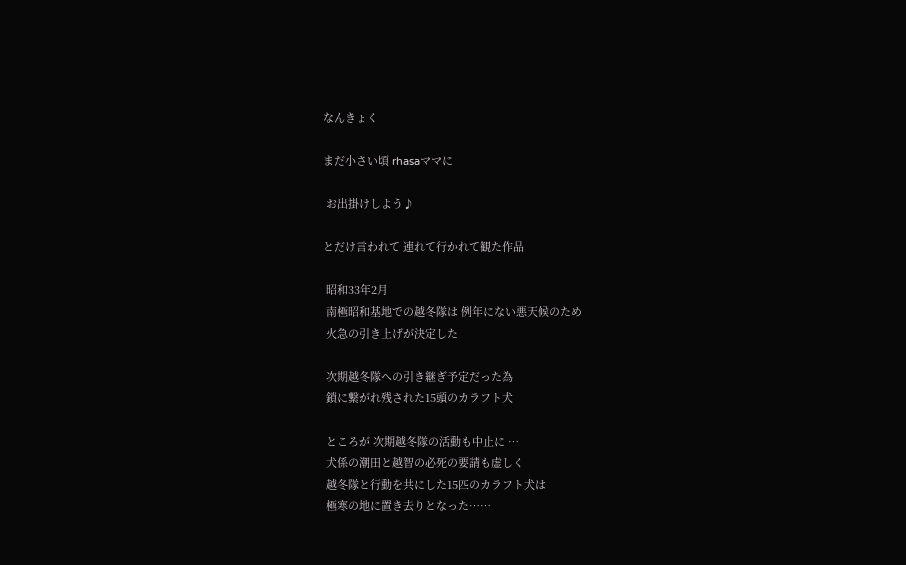なんきょく

まだ小さい頃 rhasaママに

 お出掛けしよう♪

とだけ言われて 連れて行かれて観た作品

 昭和33年2月
 南極昭和基地での越冬隊は 例年にない悪天候のため
 火急の引き上げが決定した

 次期越冬隊への引き継ぎ予定だった為
 鎖に繋がれ残された15頭のカラフト犬

 ところが 次期越冬隊の活動も中止に …
 犬係の潮田と越智の必死の要請も虚しく
 越冬隊と行動を共にした15匹のカラフト犬は
 極寒の地に置き去りとなった……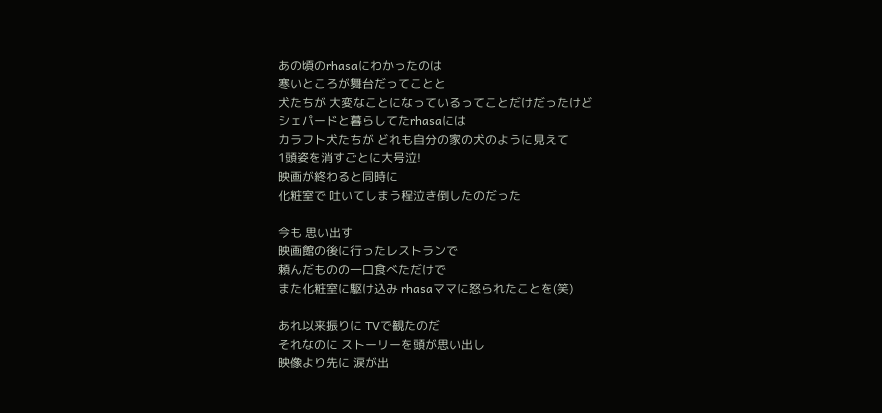あの頃のrhasaにわかったのは
寒いところが舞台だってことと
犬たちが 大変なことになっているってことだけだったけど
シェパードと暮らしてたrhasaには
カラフト犬たちが どれも自分の家の犬のように見えて
1頭姿を消すごとに大号泣!
映画が終わると同時に
化粧室で 吐いてしまう程泣き倒したのだった

今も 思い出す
映画館の後に行ったレストランで
頼んだものの一口食べただけで
また化粧室に駆け込み rhasaママに怒られたことを(笑)

あれ以来振りに TVで観たのだ
それなのに ストーリーを頭が思い出し
映像より先に 涙が出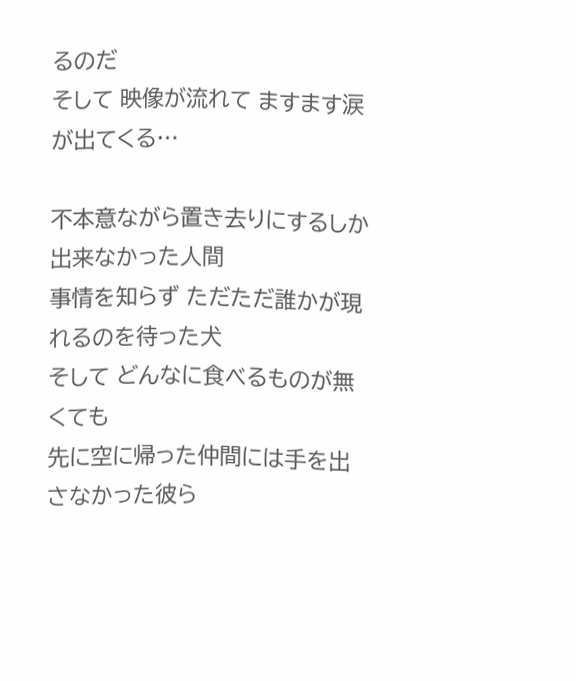るのだ
そして 映像が流れて ますます涙が出てくる…

不本意ながら置き去りにするしか出来なかった人間
事情を知らず ただただ誰かが現れるのを待った犬
そして どんなに食べるものが無くても
先に空に帰った仲間には手を出さなかった彼ら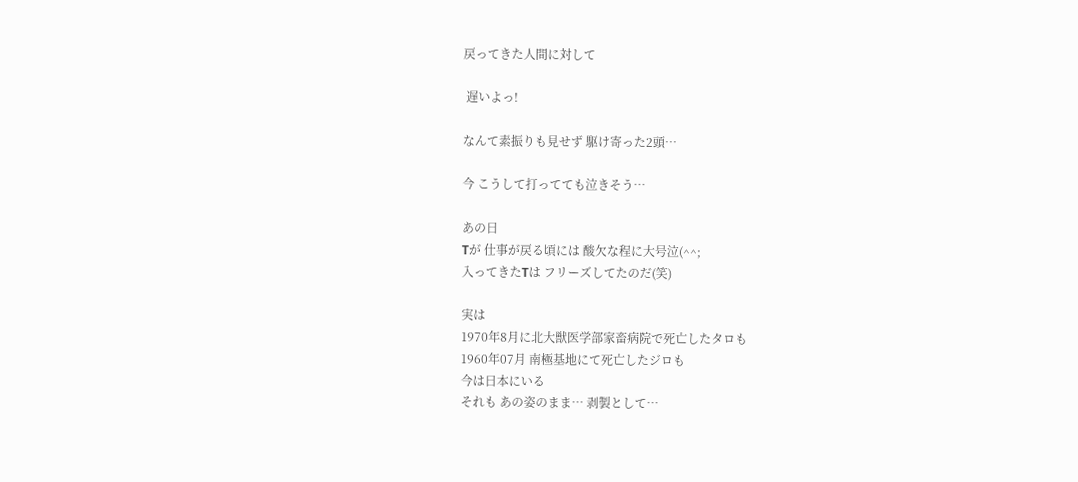戻ってきた人間に対して

 遅いよっ!

なんて素振りも見せず 駆け寄った2頭…

今 こうして打ってても泣きそう…

あの日
Tが 仕事が戻る頃には 酸欠な程に大号泣(^^;
入ってきたTは フリーズしてたのだ(笑)

実は
1970年8月に北大獣医学部家畜病院で死亡したタロも
1960年07月 南極基地にて死亡したジロも
今は日本にいる
それも あの姿のまま… 剥製として…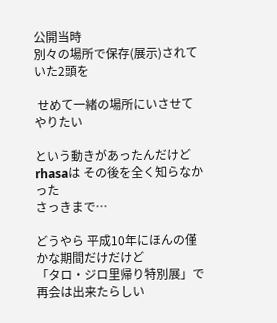公開当時
別々の場所で保存(展示)されていた2頭を

 せめて一緒の場所にいさせてやりたい

という動きがあったんだけど
rhasaは その後を全く知らなかった
さっきまで…

どうやら 平成10年にほんの僅かな期間だけだけど
「タロ・ジロ里帰り特別展」で再会は出来たらしい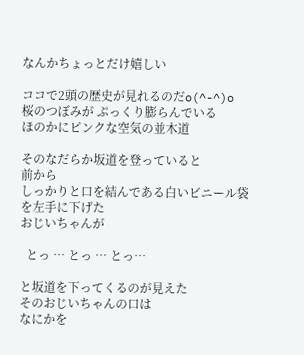なんかちょっとだけ嬉しい

ココで2頭の歴史が見れるのだo(^-^)o
桜のつぼみが ぷっくり膨らんでいる
ほのかにピンクな空気の並木道

そのなだらか坂道を登っていると
前から
しっかりと口を結んである白いビニール袋を左手に下げた
おじいちゃんが

  とっ … とっ … とっ…

と坂道を下ってくるのが見えた
そのおじいちゃんの口は
なにかを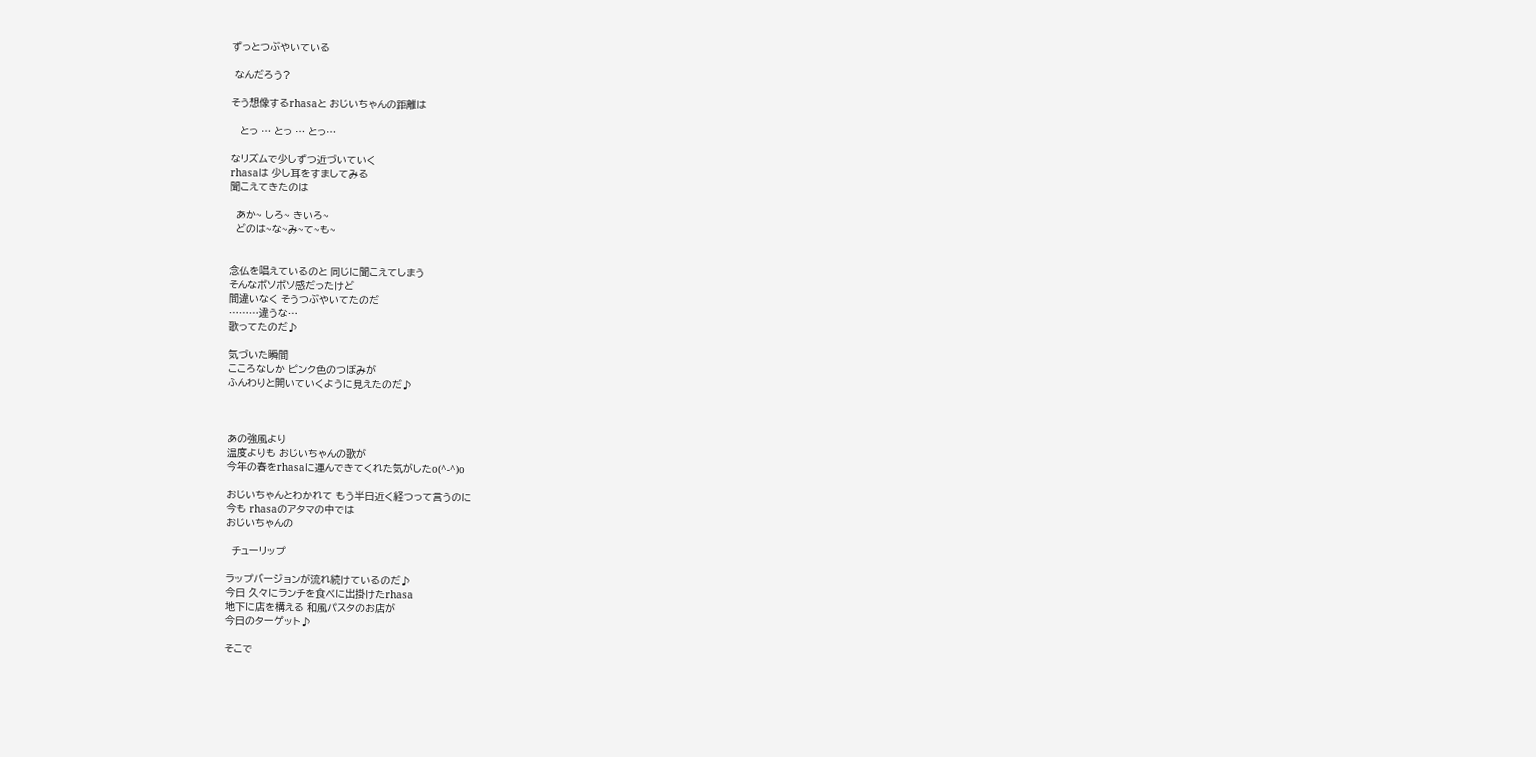ずっとつぶやいている

 なんだろう?

そう想像するrhasaと おじいちゃんの距離は

   とっ … とっ … とっ…

なリズムで少しずつ近づいていく
rhasaは 少し耳をすましてみる
聞こえてきたのは

  あか~ しろ~ きいろ~
  どのは~な~み~て~も~


念仏を唱えているのと 同じに聞こえてしまう
そんなボソボソ感だったけど
間違いなく そうつぶやいてたのだ
………違うな…
歌ってたのだ♪

気づいた瞬間
こころなしか ピンク色のつぼみが
ふんわりと開いていくように見えたのだ♪



あの強風より
温度よりも おじいちゃんの歌が
今年の春をrhasaに運んできてくれた気がしたo(^-^)o

おじいちゃんとわかれて もう半日近く経つって言うのに
今も rhasaのアタマの中では
おじいちゃんの

  チューリップ

ラップバージョンが流れ続けているのだ♪
今日 久々にランチを食べに出掛けたrhasa
地下に店を構える 和風パスタのお店が
今日のターゲット♪

そこで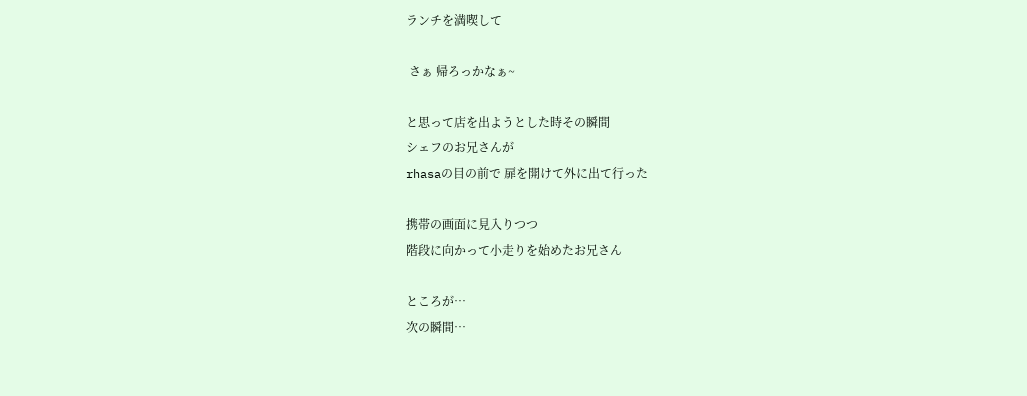ランチを満喫して

 さぁ 帰ろっかなぁ~

と思って店を出ようとした時その瞬間
シェフのお兄さんが
rhasaの目の前で 扉を開けて外に出て行った

携帯の画面に見入りつつ
階段に向かって小走りを始めたお兄さん

ところが…
次の瞬間…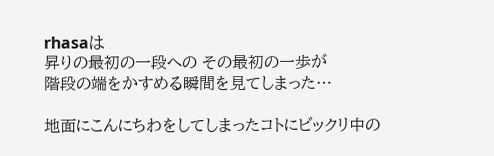rhasaは
昇りの最初の一段への その最初の一歩が
階段の端をかすめる瞬間を見てしまった…

地面にこんにちわをしてしまったコトにビックリ中の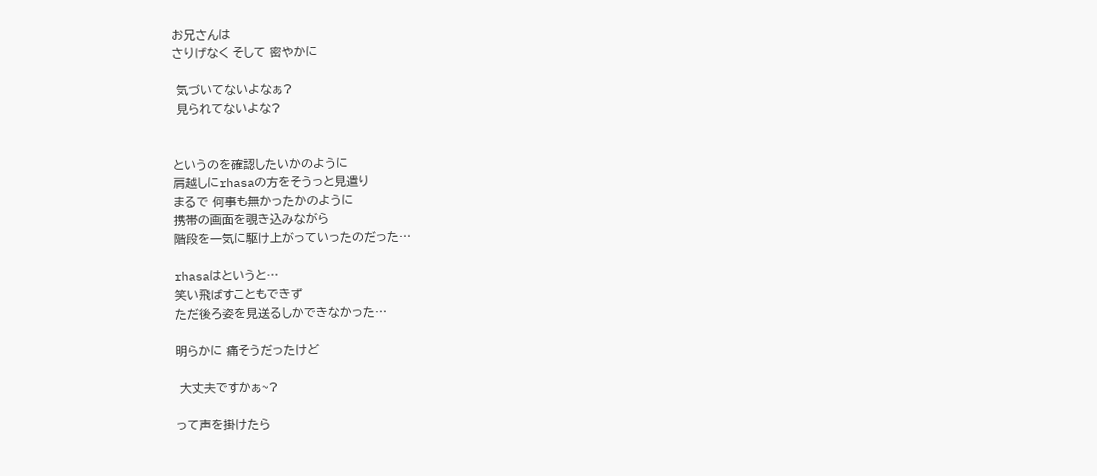お兄さんは
さりげなく そして 密やかに

 気づいてないよなぁ?
 見られてないよな?


というのを確認したいかのように
肩越しにrhasaの方をそうっと見遣り
まるで 何事も無かったかのように
携帯の画面を覗き込みながら
階段を一気に駆け上がっていったのだった…

rhasaはというと…
笑い飛ばすこともできず
ただ後ろ姿を見送るしかできなかった…

明らかに 痛そうだったけど

 大丈夫ですかぁ~?

って声を掛けたら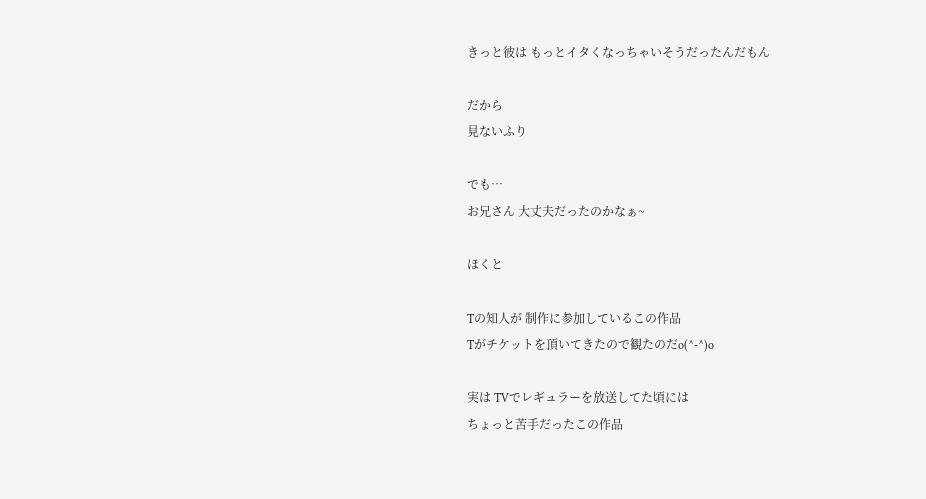きっと彼は もっとイタくなっちゃいそうだったんだもん

だから
見ないふり

でも…
お兄さん 大丈夫だったのかなぁ~

ほくと

Tの知人が 制作に参加しているこの作品
Tがチケットを頂いてきたので観たのだo(^-^)o

実は TVでレギュラーを放送してた頃には
ちょっと苦手だったこの作品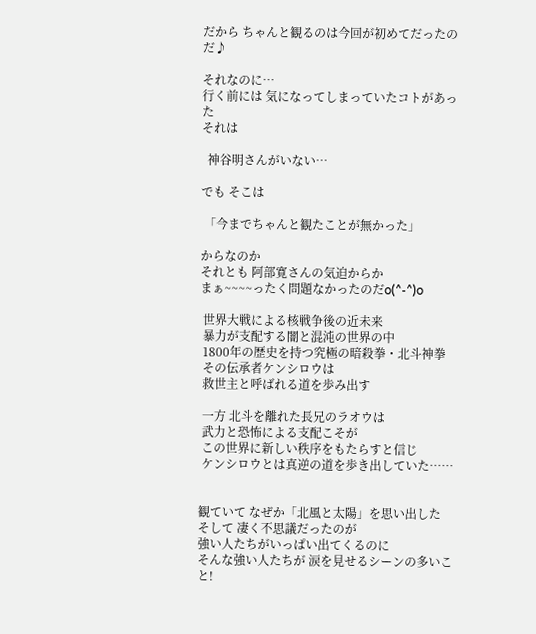だから ちゃんと観るのは今回が初めてだったのだ♪

それなのに…
行く前には 気になってしまっていたコトがあった
それは

  神谷明さんがいない…

でも そこは

 「今までちゃんと観たことが無かった」

からなのか
それとも 阿部寛さんの気迫からか
まぁ~~~~ったく問題なかったのだo(^-^)o

 世界大戦による核戦争後の近未来
 暴力が支配する闇と混沌の世界の中
 1800年の歴史を持つ究極の暗殺拳・北斗神拳
 その伝承者ケンシロウは
 救世主と呼ばれる道を歩み出す

 一方 北斗を離れた長兄のラオウは
 武力と恐怖による支配こそが
 この世界に新しい秩序をもたらすと信じ
 ケンシロウとは真逆の道を歩き出していた……


観ていて なぜか「北風と太陽」を思い出した
そして 凄く不思議だったのが
強い人たちがいっぱい出てくるのに
そんな強い人たちが 涙を見せるシーンの多いこと!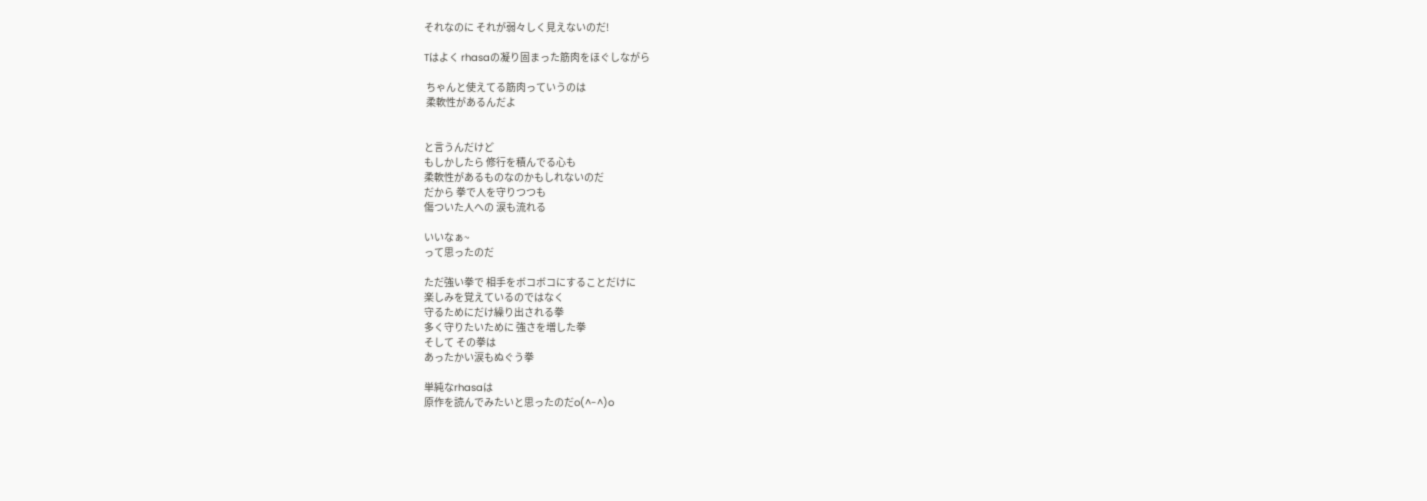それなのに それが弱々しく見えないのだ!

Tはよく rhasaの凝り固まった筋肉をほぐしながら

 ちゃんと使えてる筋肉っていうのは
 柔軟性があるんだよ


と言うんだけど
もしかしたら 修行を積んでる心も
柔軟性があるものなのかもしれないのだ
だから 拳で人を守りつつも
傷ついた人への 涙も流れる

いいなぁ~
って思ったのだ

ただ強い拳で 相手をボコボコにすることだけに
楽しみを覚えているのではなく
守るためにだけ繰り出される拳
多く守りたいために 強さを増した拳
そして その拳は
あったかい涙もぬぐう拳

単純なrhasaは
原作を読んでみたいと思ったのだo(^-^)o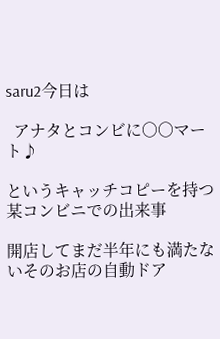saru2今日は

  アナタとコンビに○○マート♪

というキャッチコピーを持つ某コンビニでの出来事

開店してまだ半年にも満たないそのお店の自動ドア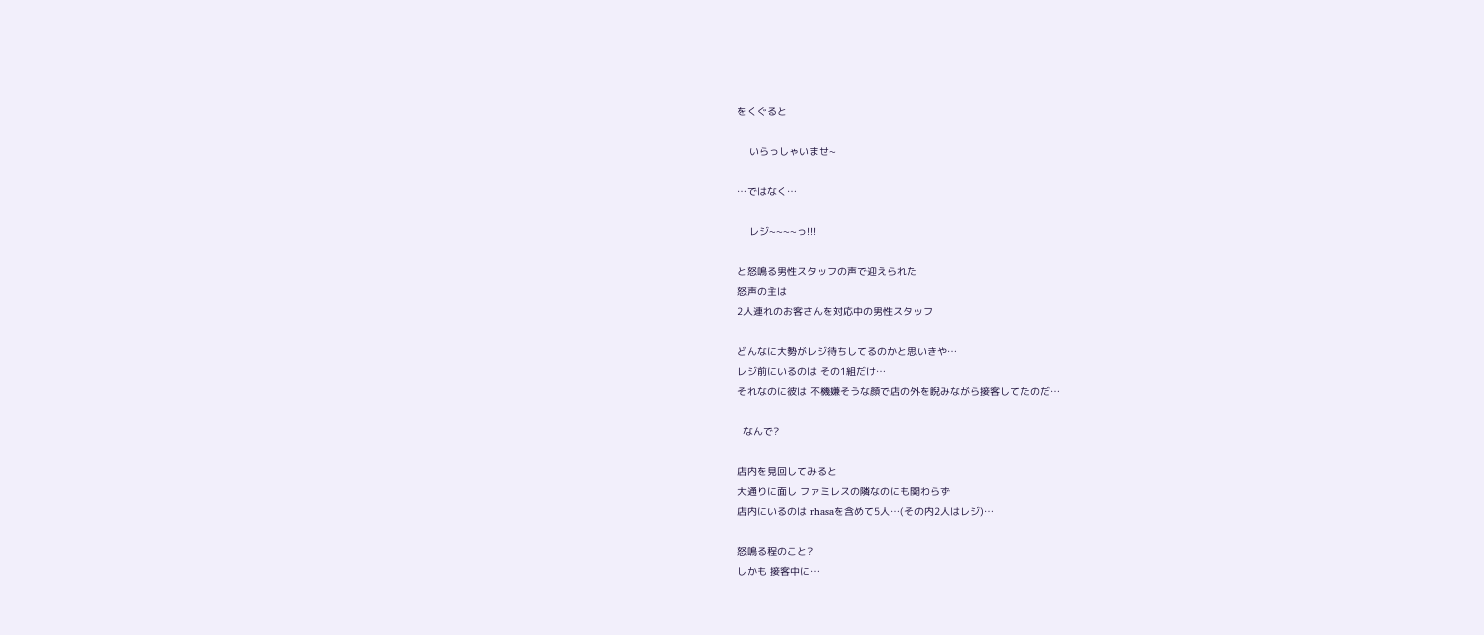をくぐると

    いらっしゃいませ~

…ではなく…

    レジ~~~~っ!!!

と怒鳴る男性スタッフの声で迎えられた
怒声の主は
2人連れのお客さんを対応中の男性スタッフ

どんなに大勢がレジ待ちしてるのかと思いきや…
レジ前にいるのは その1組だけ…
それなのに彼は 不機嫌そうな顔で店の外を睨みながら接客してたのだ…

  なんで?

店内を見回してみると
大通りに面し ファミレスの隣なのにも関わらず
店内にいるのは rhasaを含めて5人…(その内2人はレジ)…

怒鳴る程のこと?
しかも 接客中に…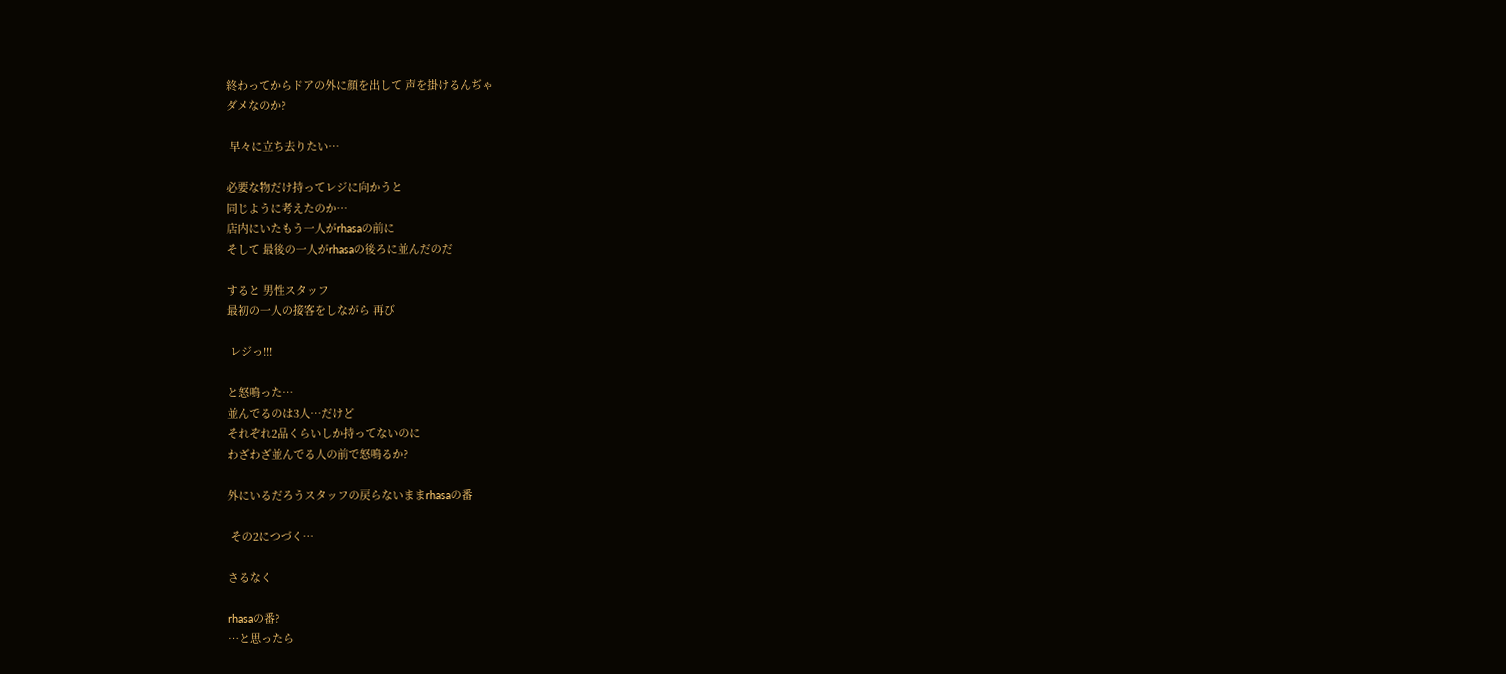終わってからドアの外に顔を出して 声を掛けるんぢゃ
ダメなのか?

 早々に立ち去りたい…

必要な物だけ持ってレジに向かうと
同じように考えたのか…
店内にいたもう一人がrhasaの前に
そして 最後の一人がrhasaの後ろに並んだのだ

すると 男性スタッフ
最初の一人の接客をしながら 再び

 レジっ!!!

と怒鳴った…
並んでるのは3人…だけど
それぞれ2品くらいしか持ってないのに
わざわざ並んでる人の前で怒鳴るか?

外にいるだろうスタッフの戻らないままrhasaの番

 その2につづく…

さるなく

rhasaの番?
…と思ったら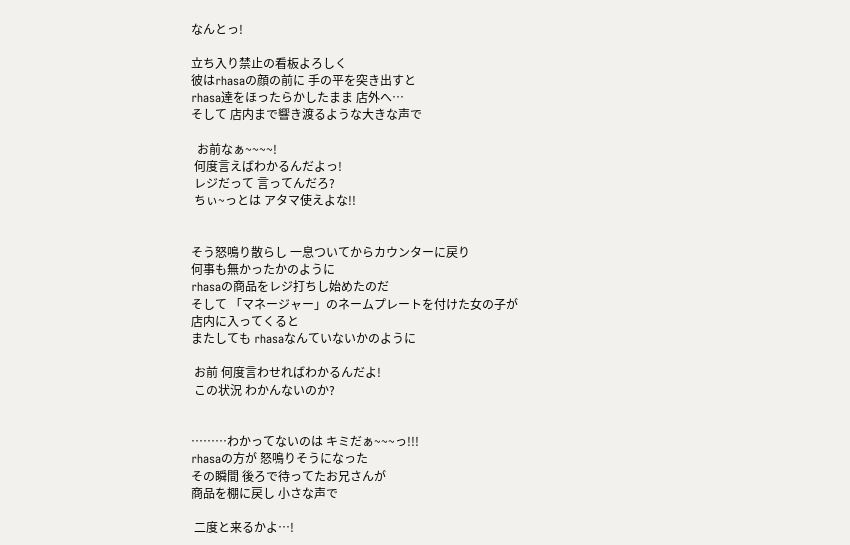なんとっ!

立ち入り禁止の看板よろしく
彼はrhasaの顔の前に 手の平を突き出すと
rhasa達をほったらかしたまま 店外へ…
そして 店内まで響き渡るような大きな声で

  お前なぁ~~~~!
 何度言えばわかるんだよっ!
 レジだって 言ってんだろ?
 ちぃ~っとは アタマ使えよな!!


そう怒鳴り散らし 一息ついてからカウンターに戻り
何事も無かったかのように
rhasaの商品をレジ打ちし始めたのだ
そして 「マネージャー」のネームプレートを付けた女の子が
店内に入ってくると
またしても rhasaなんていないかのように

 お前 何度言わせればわかるんだよ!
 この状況 わかんないのか?


………わかってないのは キミだぁ~~~っ!!!
rhasaの方が 怒鳴りそうになった
その瞬間 後ろで待ってたお兄さんが
商品を棚に戻し 小さな声で

 二度と来るかよ…!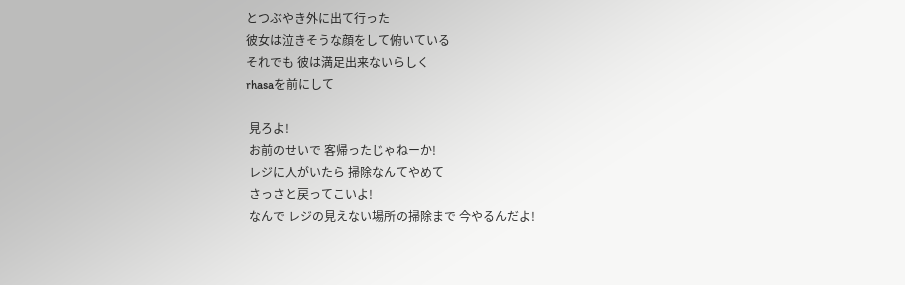とつぶやき外に出て行った
彼女は泣きそうな顔をして俯いている
それでも 彼は満足出来ないらしく
rhasaを前にして

 見ろよ!
 お前のせいで 客帰ったじゃねーか!
 レジに人がいたら 掃除なんてやめて
 さっさと戻ってこいよ!
 なんで レジの見えない場所の掃除まで 今やるんだよ!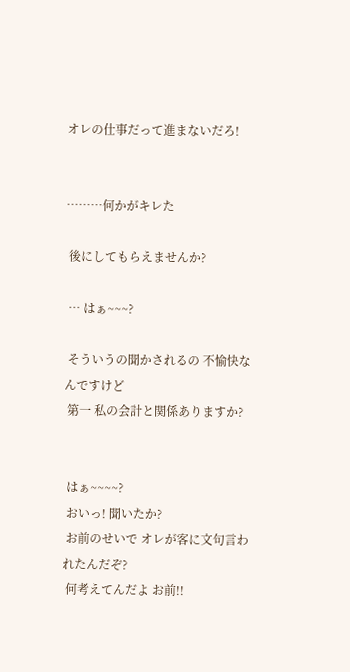オレの仕事だって進まないだろ!


………何かがキレた

 後にしてもらえませんか?

 … はぁ~~~?

 そういうの聞かされるの 不愉快なんですけど
 第一 私の会計と関係ありますか?


 はぁ~~~~?
 おいっ! 聞いたか?
 お前のせいで オレが客に文句言われたんだぞ?
 何考えてんだよ お前!!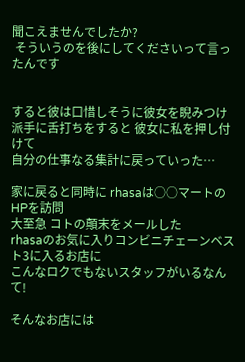聞こえませんでしたか?
 そういうのを後にしてくださいって言ったんです


すると彼は口惜しそうに彼女を睨みつけ
派手に舌打ちをすると 彼女に私を押し付けて
自分の仕事なる集計に戻っていった…

家に戻ると同時に rhasaは○○マートのHPを訪問
大至急 コトの顛末をメールした
rhasaのお気に入りコンビニチェーンベスト3に入るお店に
こんなロクでもないスタッフがいるなんて!

そんなお店には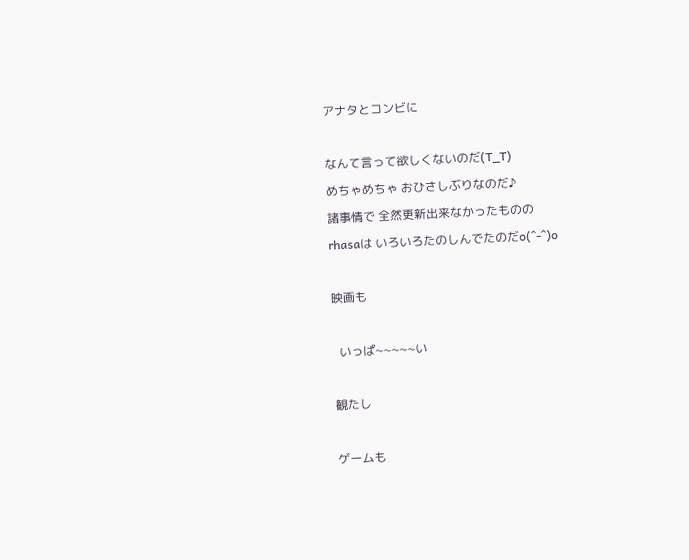アナタとコンビに

なんて言って欲しくないのだ(T_T)
めちゃめちゃ おひさしぶりなのだ♪
諸事情で 全然更新出来なかったものの
rhasaは いろいろたのしんでたのだo(^-^)o

映画も

  いっぱ~~~~~い

観たし

ゲームも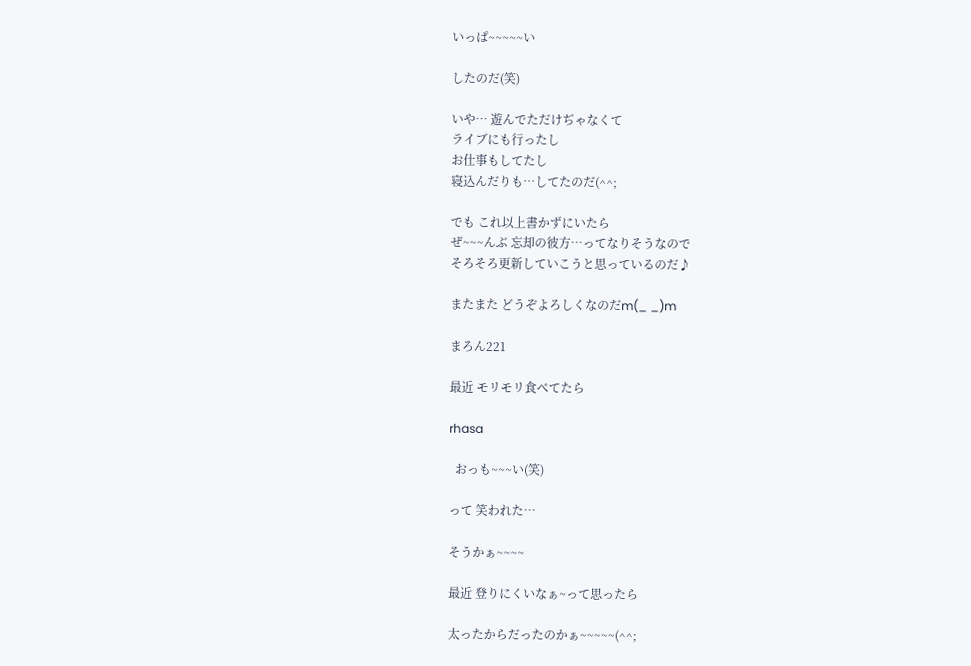いっぱ~~~~~い

したのだ(笑)

いや… 遊んでただけぢゃなくて
ライブにも行ったし
お仕事もしてたし
寝込んだりも…してたのだ(^^;

でも これ以上書かずにいたら
ぜ~~~んぶ 忘却の彼方…ってなりそうなので
そろそろ更新していこうと思っているのだ♪

またまた どうぞよろしくなのだm(_ _)m

まろん221

最近 モリモリ食べてたら

rhasa

  おっも~~~い(笑)

って 笑われた…

そうかぁ~~~~

最近 登りにくいなぁ~って思ったら

太ったからだったのかぁ~~~~~(^^;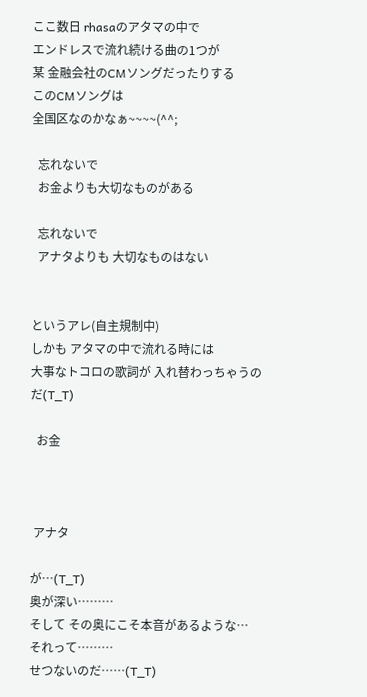ここ数日 rhasaのアタマの中で
エンドレスで流れ続ける曲の1つが
某 金融会社のCMソングだったりする
このCMソングは
全国区なのかなぁ~~~~(^^;

  忘れないで
  お金よりも大切なものがある

  忘れないで
  アナタよりも 大切なものはない


というアレ(自主規制中)
しかも アタマの中で流れる時には
大事なトコロの歌詞が 入れ替わっちゃうのだ(T_T)

  お金



 アナタ

が…(T_T)
奥が深い………
そして その奥にこそ本音があるような…
それって………
せつないのだ……(T_T)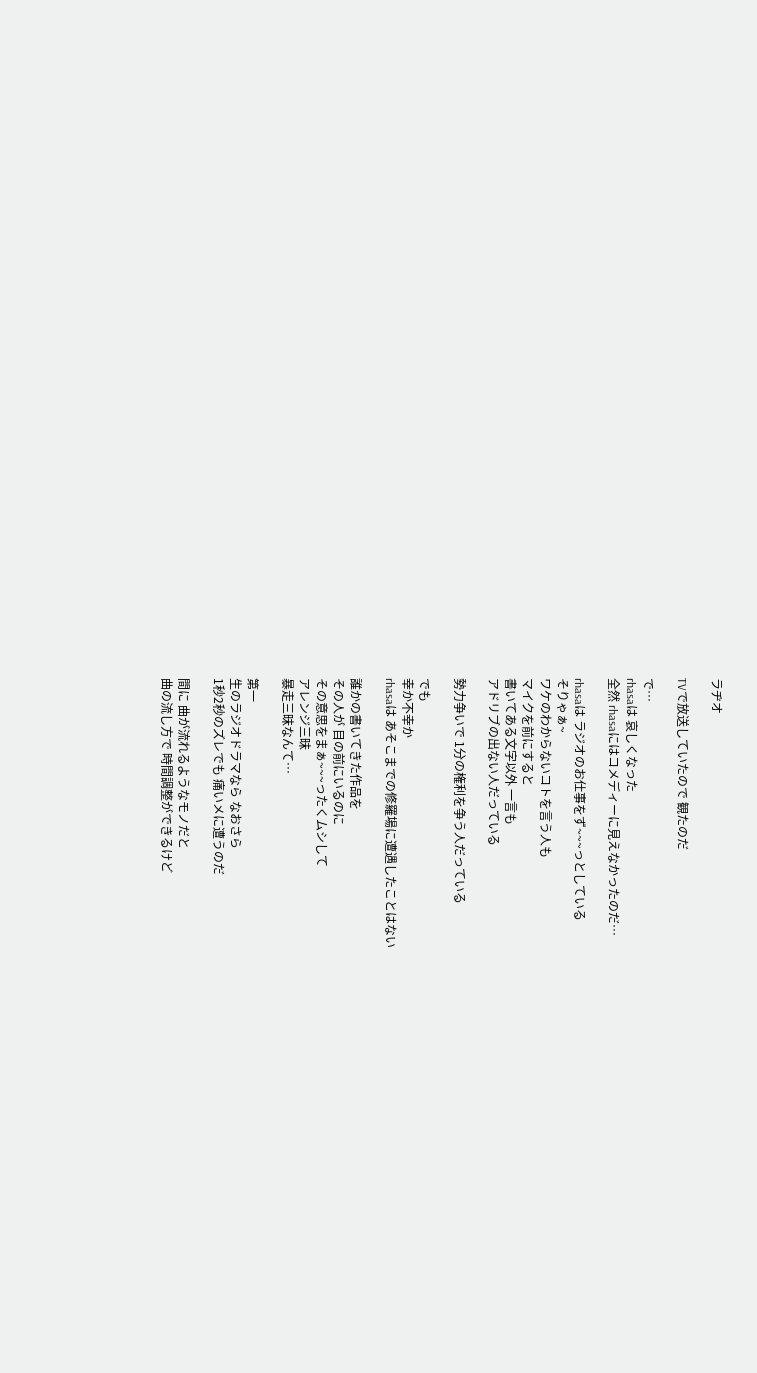ラヂオ

TVで放送していたので 観たのだ

で…
rhasaは 哀しくなった
全然 rhasaにはコメディーに見えなかったのだ…

rhasaは ラジオのお仕事をず~~~っとしている
そりゃぁ~
ワケのわからないコトを言う人も
マイクを前にすると
書いてある文字以外 一言も
アドリブの出ない人だっている

勢力争いで 1分の権利を争う人だっている

でも
幸か不幸か
rhasaは あそこまでの修羅場に遭遇したことはない

誰かの書いてきた作品を
その人が 目の前にいるのに
その意思をまぁ~~~ったくムシして
アレンジ三昧
暴走三昧なんて…

第一
生のラジオドラマなら なおさら
1秒2秒のズレでも 痛いメに遭うのだ

間に 曲が流れるようなモノだと
曲の流し方で 時間調整ができるけど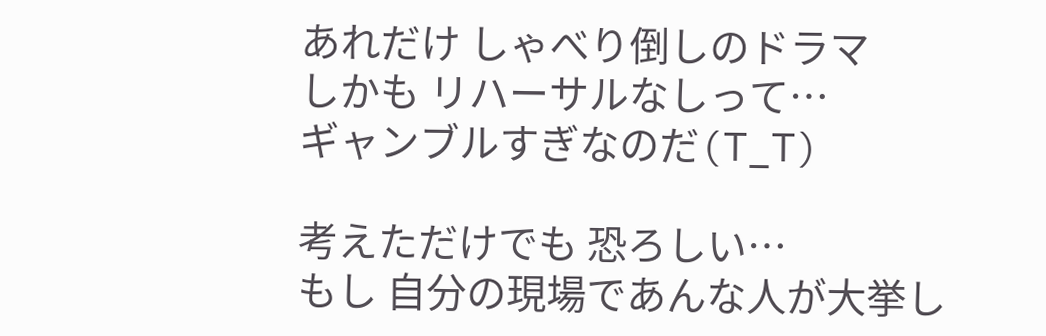あれだけ しゃべり倒しのドラマ
しかも リハーサルなしって…
ギャンブルすぎなのだ(T_T)

考えただけでも 恐ろしい…
もし 自分の現場であんな人が大挙し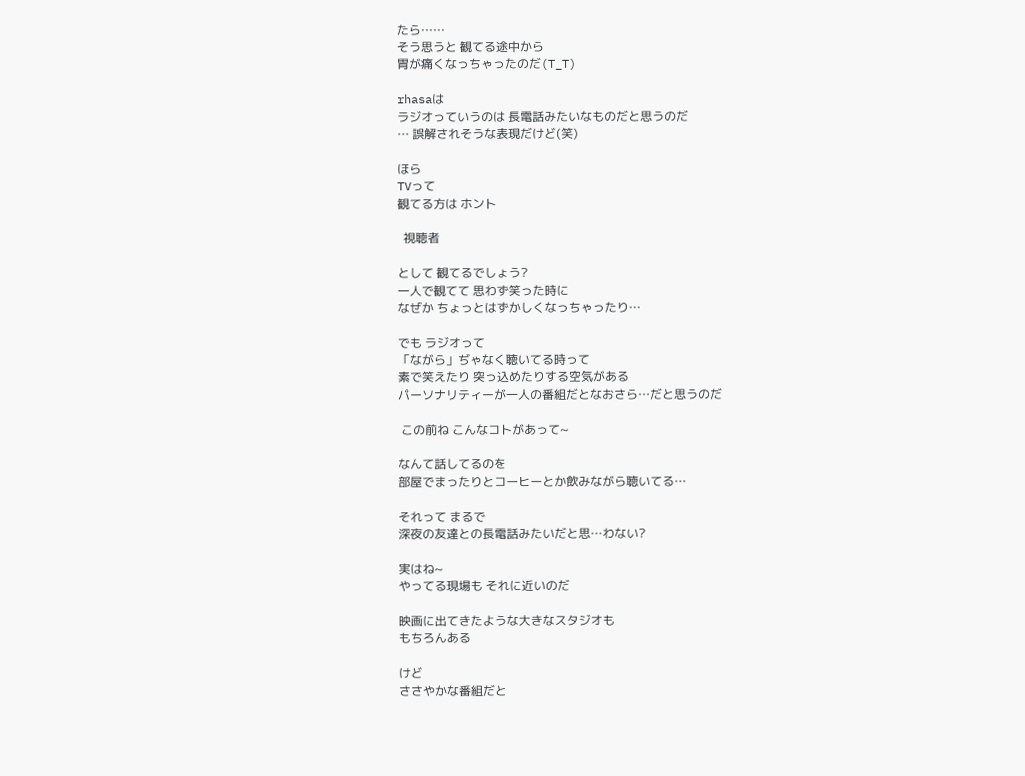たら……
そう思うと 観てる途中から
胃が痛くなっちゃったのだ(T_T)

rhasaは
ラジオっていうのは 長電話みたいなものだと思うのだ
… 誤解されそうな表現だけど(笑)

ほら
TVって
観てる方は ホント

  視聴者

として 観てるでしょう?
一人で観てて 思わず笑った時に
なぜか ちょっとはずかしくなっちゃったり…

でも ラジオって
「ながら」ぢゃなく聴いてる時って
素で笑えたり 突っ込めたりする空気がある
パーソナリティーが一人の番組だとなおさら…だと思うのだ

 この前ね こんなコトがあって~

なんて話してるのを
部屋でまったりとコーヒーとか飲みながら聴いてる…

それって まるで
深夜の友達との長電話みたいだと思…わない?

実はね~
やってる現場も それに近いのだ

映画に出てきたような大きなスタジオも
もちろんある

けど
ささやかな番組だと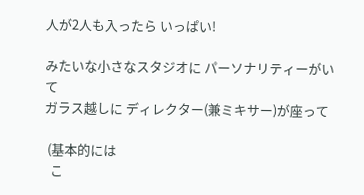人が2人も入ったら いっぱい!

みたいな小さなスタジオに パーソナリティーがいて
ガラス越しに ディレクター(兼ミキサー)が座って

 (基本的には
  こ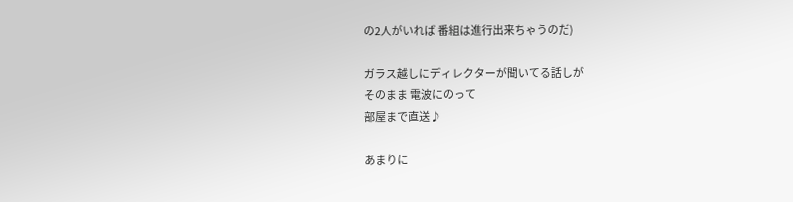の2人がいれば 番組は進行出来ちゃうのだ)

ガラス越しにディレクターが聞いてる話しが
そのまま 電波にのって
部屋まで直送♪

あまりに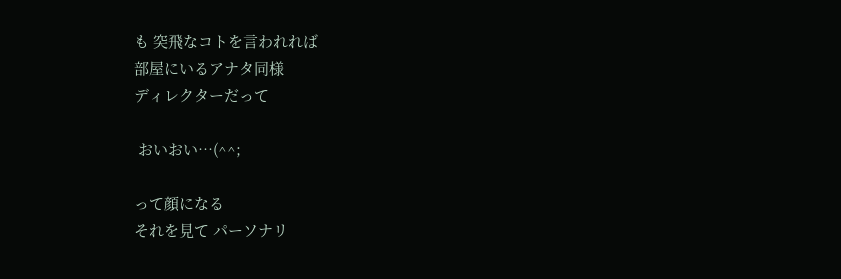も 突飛なコトを言われれば
部屋にいるアナタ同様
ディレクターだって

 おいおい…(^^;

って顔になる
それを見て パーソナリ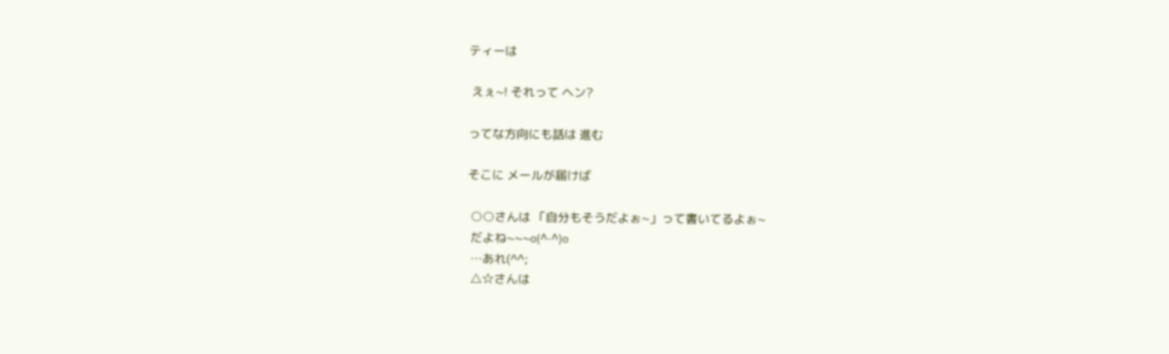ティーは

 えぇ~! それって ヘン?

ってな方向にも話は 進む

そこに メールが届けば

 ○○さんは 「自分もそうだよぉ~」って書いてるよぉ~
 だよね~~~o(^-^)o
 …あれ(^^;
 △☆さんは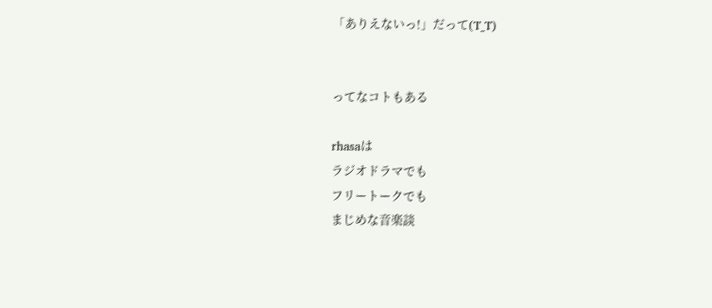「ありえないっ!」だって(T_T)


ってなコトもある

rhasaは
ラジオドラマでも
フリートークでも
まじめな音楽談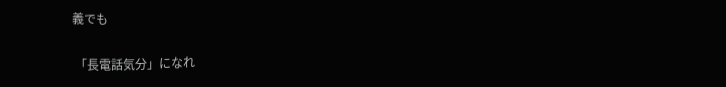義でも

 「長電話気分」になれ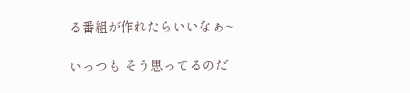る番組が作れたらいいなぁ~

いっつも そう思ってるのだ